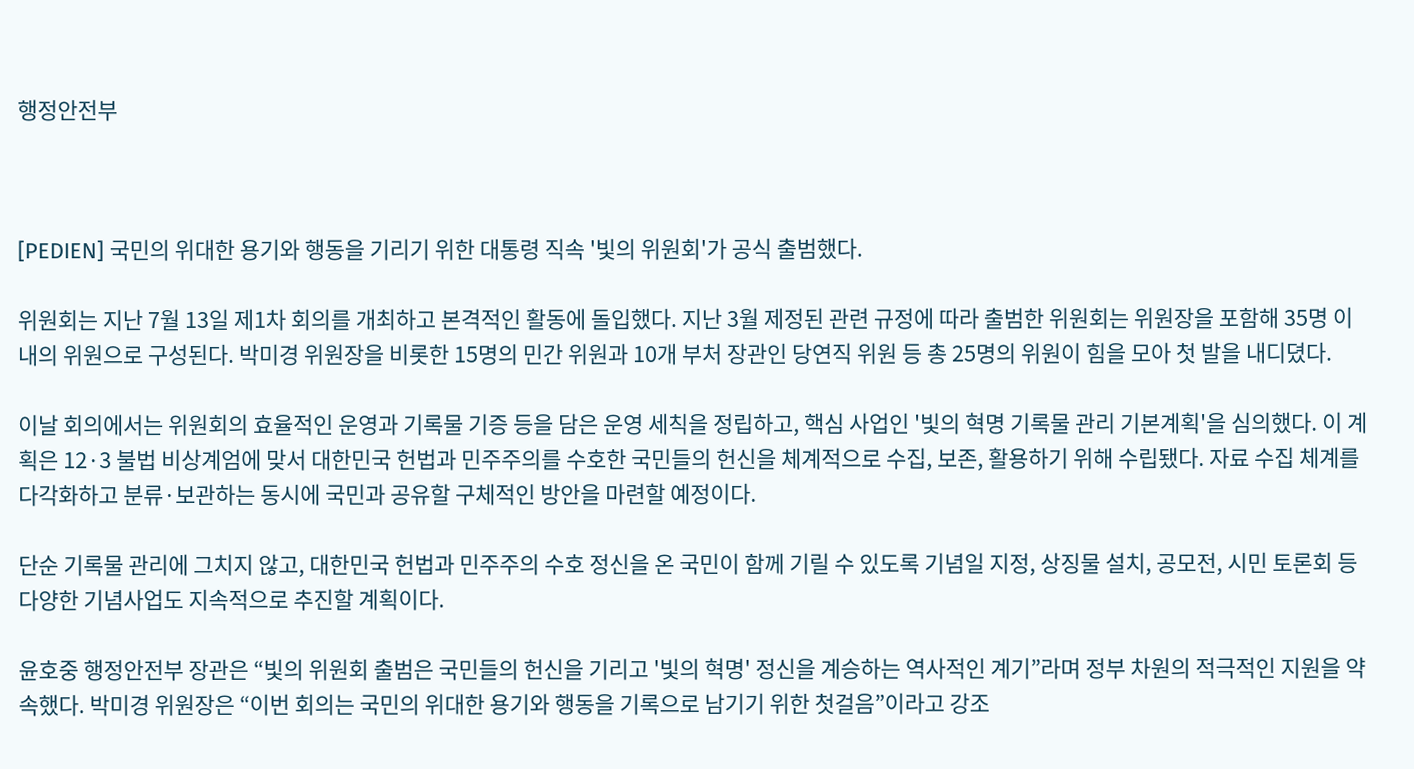행정안전부



[PEDIEN] 국민의 위대한 용기와 행동을 기리기 위한 대통령 직속 '빛의 위원회'가 공식 출범했다.

위원회는 지난 7월 13일 제1차 회의를 개최하고 본격적인 활동에 돌입했다. 지난 3월 제정된 관련 규정에 따라 출범한 위원회는 위원장을 포함해 35명 이내의 위원으로 구성된다. 박미경 위원장을 비롯한 15명의 민간 위원과 10개 부처 장관인 당연직 위원 등 총 25명의 위원이 힘을 모아 첫 발을 내디뎠다.

이날 회의에서는 위원회의 효율적인 운영과 기록물 기증 등을 담은 운영 세칙을 정립하고, 핵심 사업인 '빛의 혁명 기록물 관리 기본계획'을 심의했다. 이 계획은 12·3 불법 비상계엄에 맞서 대한민국 헌법과 민주주의를 수호한 국민들의 헌신을 체계적으로 수집, 보존, 활용하기 위해 수립됐다. 자료 수집 체계를 다각화하고 분류·보관하는 동시에 국민과 공유할 구체적인 방안을 마련할 예정이다.

단순 기록물 관리에 그치지 않고, 대한민국 헌법과 민주주의 수호 정신을 온 국민이 함께 기릴 수 있도록 기념일 지정, 상징물 설치, 공모전, 시민 토론회 등 다양한 기념사업도 지속적으로 추진할 계획이다.

윤호중 행정안전부 장관은 “빛의 위원회 출범은 국민들의 헌신을 기리고 '빛의 혁명' 정신을 계승하는 역사적인 계기”라며 정부 차원의 적극적인 지원을 약속했다. 박미경 위원장은 “이번 회의는 국민의 위대한 용기와 행동을 기록으로 남기기 위한 첫걸음”이라고 강조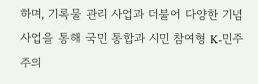하며, 기록물 관리 사업과 더불어 다양한 기념사업을 통해 국민 통합과 시민 참여형 K-민주주의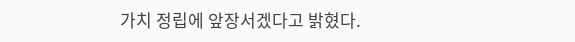가치 정립에 앞장서겠다고 밝혔다.